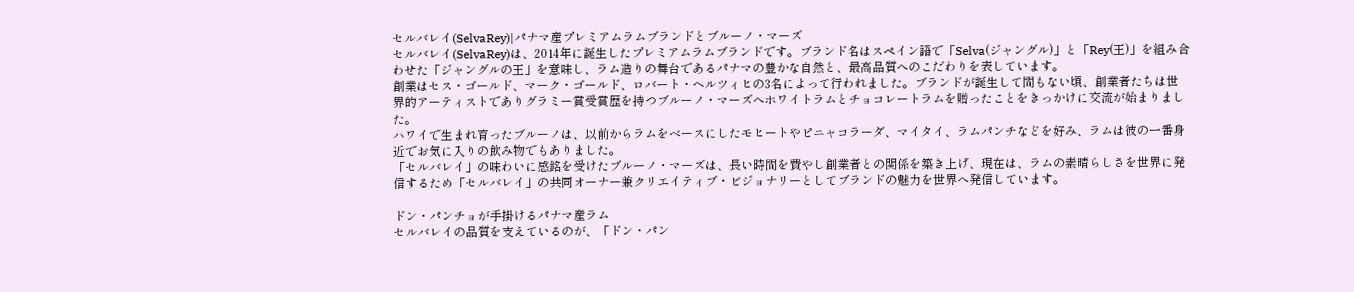セルバレイ(SelvaRey)|パナマ産プレミアムラムブランドとブルーノ・マーズ
セルバレイ(SelvaRey)は、2014年に誕生したプレミアムラムブランドです。ブランド名はスペイン語で「Selva(ジャングル)」と「Rey(王)」を組み合わせた「ジャングルの王」を意味し、ラム造りの舞台であるパナマの豊かな自然と、最高品質へのこだわりを表しています。
創業はセス・ゴールド、マーク・ゴールド、ロバート・ヘルツィヒの3名によって行われました。ブランドが誕生して間もない頃、創業者たちは世界的アーティストでありグラミー賞受賞歴を持つブルーノ・マーズへホワイトラムとチョコレートラムを贈ったことをきっかけに交流が始まりました。
ハワイで生まれ育ったブルーノは、以前からラムをベースにしたモヒートやピニャコラーダ、マイタイ、ラムパンチなどを好み、ラムは彼の一番身近でお気に入りの飲み物でもありました。
「セルバレイ」の味わいに感銘を受けたブルーノ・マーズは、長い時間を費やし創業者との関係を築き上げ、現在は、ラムの素晴らしさを世界に発信するため「セルバレイ」の共同オーナー兼クリエイティブ・ビジョナリーとしてブランドの魅力を世界へ発信しています。

ドン・パンチョが手掛けるパナマ産ラム
セルバレイの品質を支えているのが、「ドン・パン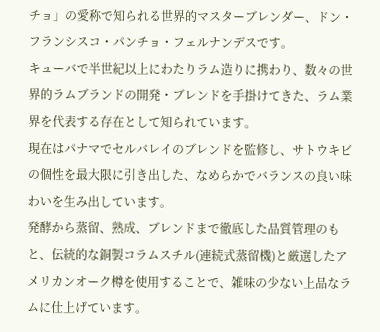チョ」の愛称で知られる世界的マスターブレンダー、ドン・フランシスコ・パンチョ・フェルナンデスです。
キューバで半世紀以上にわたりラム造りに携わり、数々の世界的ラムブランドの開発・ブレンドを手掛けてきた、ラム業界を代表する存在として知られています。
現在はパナマでセルバレイのブレンドを監修し、サトウキビの個性を最大限に引き出した、なめらかでバランスの良い味わいを生み出しています。
発酵から蒸留、熟成、ブレンドまで徹底した品質管理のもと、伝統的な銅製コラムスチル(連続式蒸留機)と厳選したアメリカンオーク樽を使用することで、雑味の少ない上品なラムに仕上げています。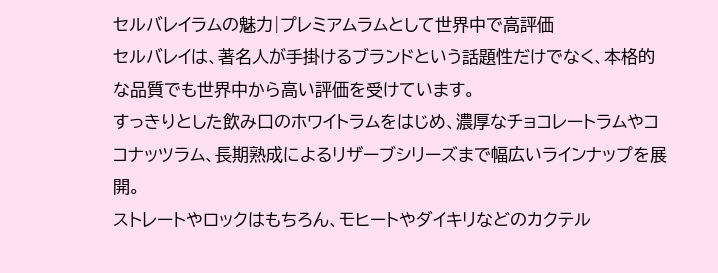セルバレイラムの魅力|プレミアムラムとして世界中で高評価
セルバレイは、著名人が手掛けるブランドという話題性だけでなく、本格的な品質でも世界中から高い評価を受けています。
すっきりとした飲み口のホワイトラムをはじめ、濃厚なチョコレートラムやココナッツラム、長期熟成によるリザーブシリーズまで幅広いラインナップを展開。
ストレートやロックはもちろん、モヒートやダイキリなどのカクテル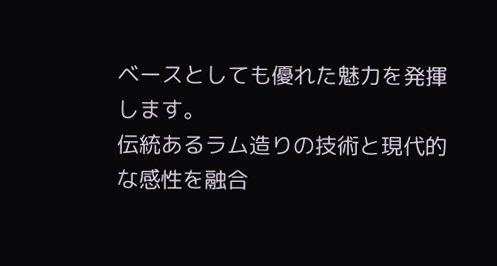ベースとしても優れた魅力を発揮します。
伝統あるラム造りの技術と現代的な感性を融合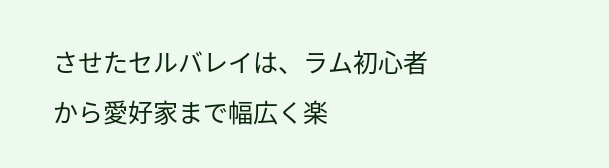させたセルバレイは、ラム初心者から愛好家まで幅広く楽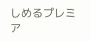しめるプレミア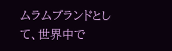ムラムブランドとして、世界中で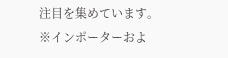注目を集めています。
※インポーターおよ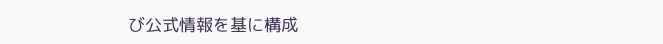び公式情報を基に構成